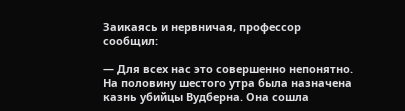Заикаясь и нервничая, профессор сообщил:

— Для всех нас это совершенно непонятно. На половину шестого утра была назначена казнь убийцы Вудберна. Она сошла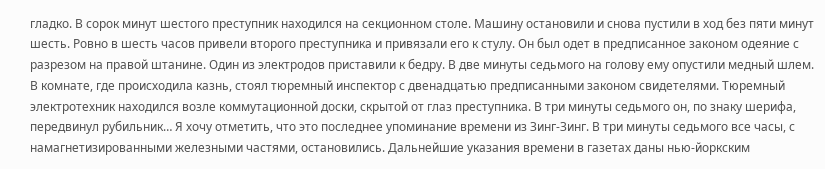гладко. В сорок минут шестого преступник находился на секционном столе. Машину остановили и снова пустили в ход без пяти минут шесть. Ровно в шесть часов привели второго преступника и привязали его к стулу. Он был одет в предписанное законом одеяние с разрезом на правой штанине. Один из электродов приставили к бедру. В две минуты седьмого на голову ему опустили медный шлем. В комнате, где происходила казнь, стоял тюремный инспектор с двенадцатью предписанными законом свидетелями. Тюремный электротехник находился возле коммутационной доски, скрытой от глаз преступника. В три минуты седьмого он, по знаку шерифа, передвинул рубильник… Я хочу отметить, что это последнее упоминание времени из Зинг-Зинг. В три минуты седьмого все часы, с намагнетизированными железными частями, остановились. Дальнейшие указания времени в газетах даны нью-йоркским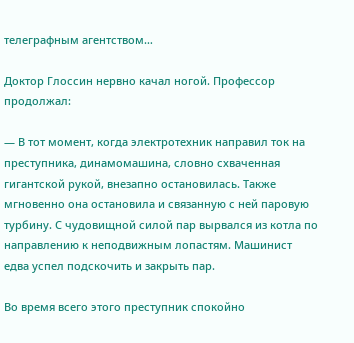телеграфным агентством…

Доктор Глоссин нервно качал ногой. Профессор продолжал:

— В тот момент, когда электротехник направил ток на преступника, динамомашина, словно схваченная гигантской рукой, внезапно остановилась. Также мгновенно она остановила и связанную с ней паровую турбину. С чудовищной силой пар вырвался из котла по направлению к неподвижным лопастям. Машинист едва успел подскочить и закрыть пар.

Во время всего этого преступник спокойно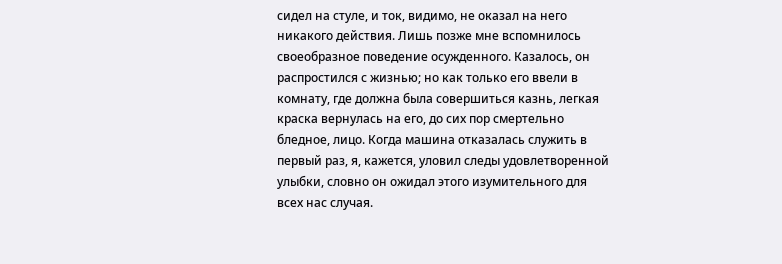сидел на стуле, и ток, видимо, не оказал на него никакого действия. Лишь позже мне вспомнилось своеобразное поведение осужденного. Казалось, он распростился с жизнью; но как только его ввели в комнату, где должна была совершиться казнь, легкая краска вернулась на его, до сих пор смертельно бледное, лицо. Когда машина отказалась служить в первый раз, я, кажется, уловил следы удовлетворенной улыбки, словно он ожидал этого изумительного для всех нас случая.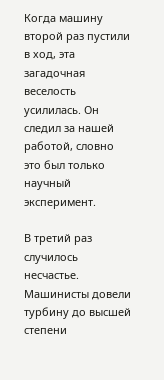Когда машину второй раз пустили в ход, эта загадочная веселость усилилась. Он следил за нашей работой, словно это был только научный эксперимент.

В третий раз случилось несчастье. Машинисты довели турбину до высшей степени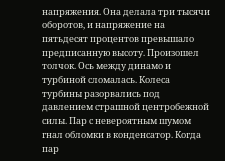напряжения. Она делала три тысячи оборотов, и напряжение на пятьдесят процентов превышало предписанную высоту. Произошел толчок. Ось между динамо и турбиной сломалась. Колеса турбины разорвались под давлением страшной центробежной силы. Пар с невероятным шумом гнал обломки в конденсатор. Когда пар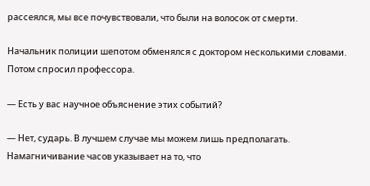рассеялся, мы все почувствовали, что были на волосок от смерти.

Начальник полиции шепотом обменялся с доктором несколькими словами. Потом спросил профессора.

— Есть у вас научное объяснение этих событий?

— Нет, сударь. В лучшем случае мы можем лишь предполагать. Намагничивание часов указывает на то, что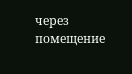через помещение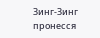Зинг-Зинг пронесся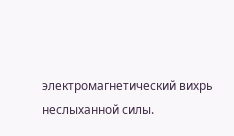электромагнетический вихрь неслыханной силы.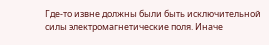Где-то извне должны были быть исключительной силы электромагнетические поля. Иначе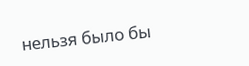нельзя было бы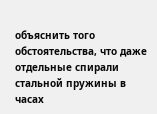объяснить того обстоятельства, что даже отдельные спирали стальной пружины в часах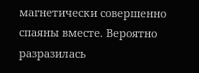магнетически совершенно спаяны вместе. Вероятно разразилась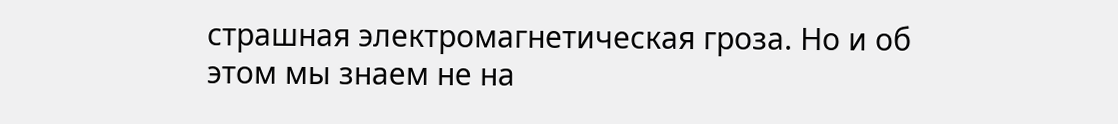страшная электромагнетическая гроза. Но и об этом мы знаем не на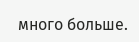много больше.